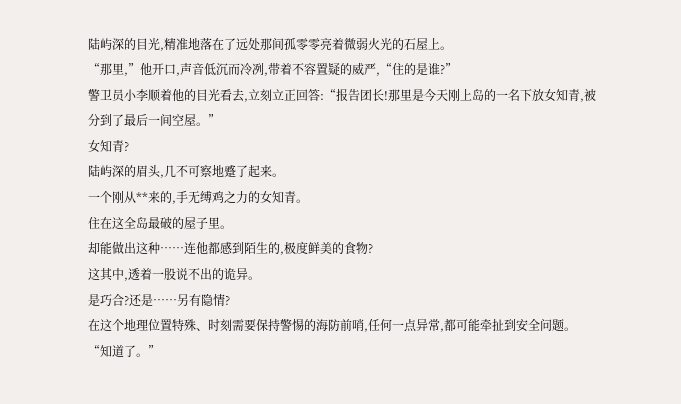陆屿深的目光,精准地落在了远处那间孤零零亮着微弱火光的石屋上。
“那里,”他开口,声音低沉而冷冽,带着不容置疑的威严,“住的是谁?”
警卫员小李顺着他的目光看去,立刻立正回答:“报告团长!那里是今天刚上岛的一名下放女知青,被分到了最后一间空屋。”
女知青?
陆屿深的眉头,几不可察地蹙了起来。
一个刚从**来的,手无缚鸡之力的女知青。
住在这全岛最破的屋子里。
却能做出这种……连他都感到陌生的,极度鲜美的食物?
这其中,透着一股说不出的诡异。
是巧合?还是……另有隐情?
在这个地理位置特殊、时刻需要保持警惕的海防前哨,任何一点异常,都可能牵扯到安全问题。
“知道了。”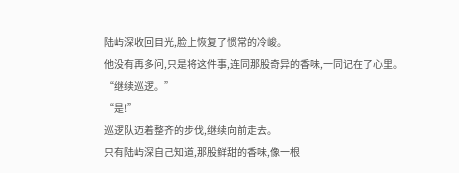陆屿深收回目光,脸上恢复了惯常的冷峻。
他没有再多问,只是将这件事,连同那股奇异的香味,一同记在了心里。
“继续巡逻。”
“是!”
巡逻队迈着整齐的步伐,继续向前走去。
只有陆屿深自己知道,那股鲜甜的香味,像一根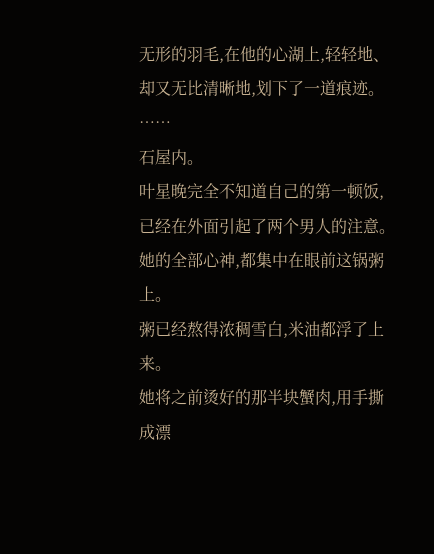无形的羽毛,在他的心湖上,轻轻地、却又无比清晰地,划下了一道痕迹。
……
石屋内。
叶星晚完全不知道自己的第一顿饭,已经在外面引起了两个男人的注意。
她的全部心神,都集中在眼前这锅粥上。
粥已经熬得浓稠雪白,米油都浮了上来。
她将之前烫好的那半块蟹肉,用手撕成漂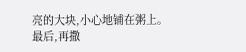亮的大块,小心地铺在粥上。
最后,再撒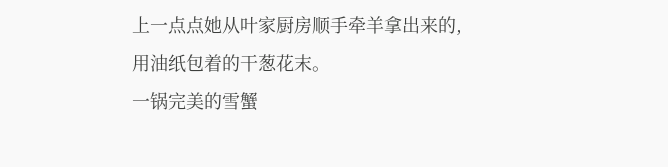上一点点她从叶家厨房顺手牵羊拿出来的,用油纸包着的干葱花末。
一锅完美的雪蟹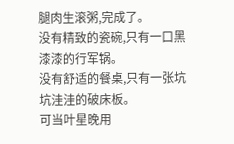腿肉生滚粥,完成了。
没有精致的瓷碗,只有一口黑漆漆的行军锅。
没有舒适的餐桌,只有一张坑坑洼洼的破床板。
可当叶星晚用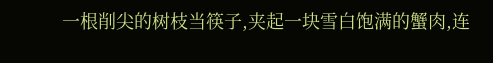一根削尖的树枝当筷子,夹起一块雪白饱满的蟹肉,连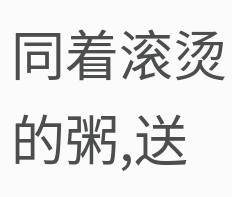同着滚烫的粥,送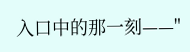入口中的那一刻——"